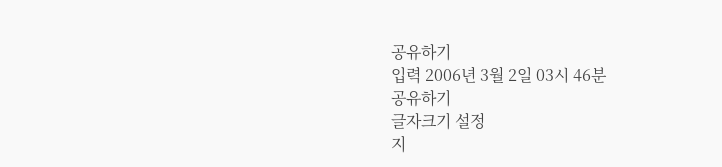공유하기
입력 2006년 3월 2일 03시 46분
공유하기
글자크기 설정
지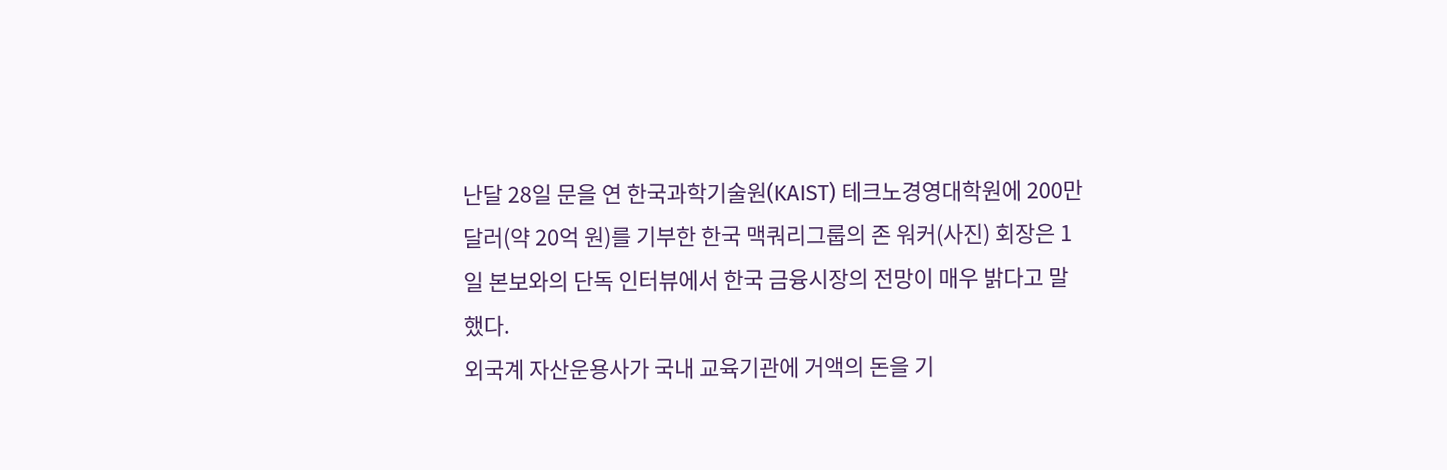난달 28일 문을 연 한국과학기술원(KAIST) 테크노경영대학원에 200만 달러(약 20억 원)를 기부한 한국 맥쿼리그룹의 존 워커(사진) 회장은 1일 본보와의 단독 인터뷰에서 한국 금융시장의 전망이 매우 밝다고 말했다.
외국계 자산운용사가 국내 교육기관에 거액의 돈을 기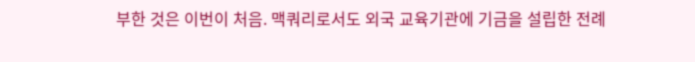부한 것은 이번이 처음. 맥쿼리로서도 외국 교육기관에 기금을 설립한 전례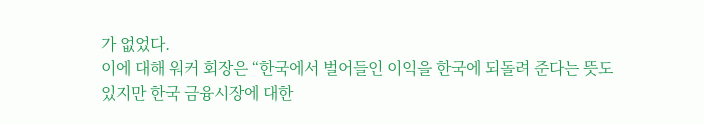가 없었다.
이에 대해 워커 회장은 “한국에서 벌어들인 이익을 한국에 되돌려 준다는 뜻도 있지만 한국 금융시장에 대한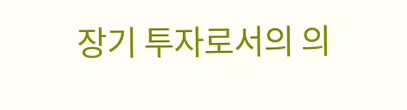장기 투자로서의 의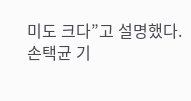미도 크다”고 설명했다.
손택균 기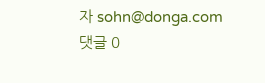자 sohn@donga.com
댓글 0